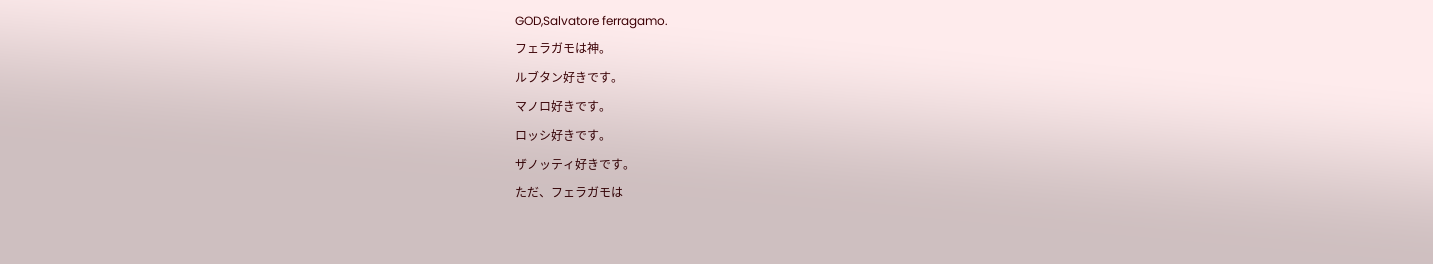GOD,Salvatore ferragamo.
フェラガモは神。
ルブタン好きです。
マノロ好きです。
ロッシ好きです。
ザノッティ好きです。
ただ、フェラガモは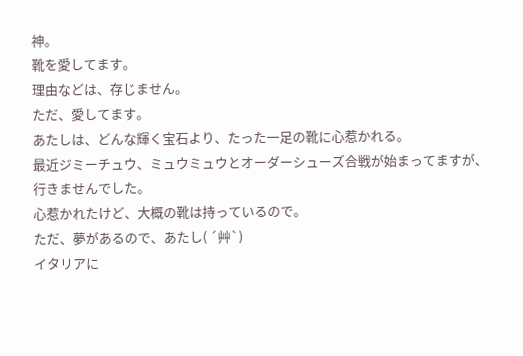神。
靴を愛してます。
理由などは、存じません。
ただ、愛してます。
あたしは、どんな輝く宝石より、たった一足の靴に心惹かれる。
最近ジミーチュウ、ミュウミュウとオーダーシューズ合戦が始まってますが、
行きませんでした。
心惹かれたけど、大概の靴は持っているので。
ただ、夢があるので、あたし( ´艸`)
イタリアに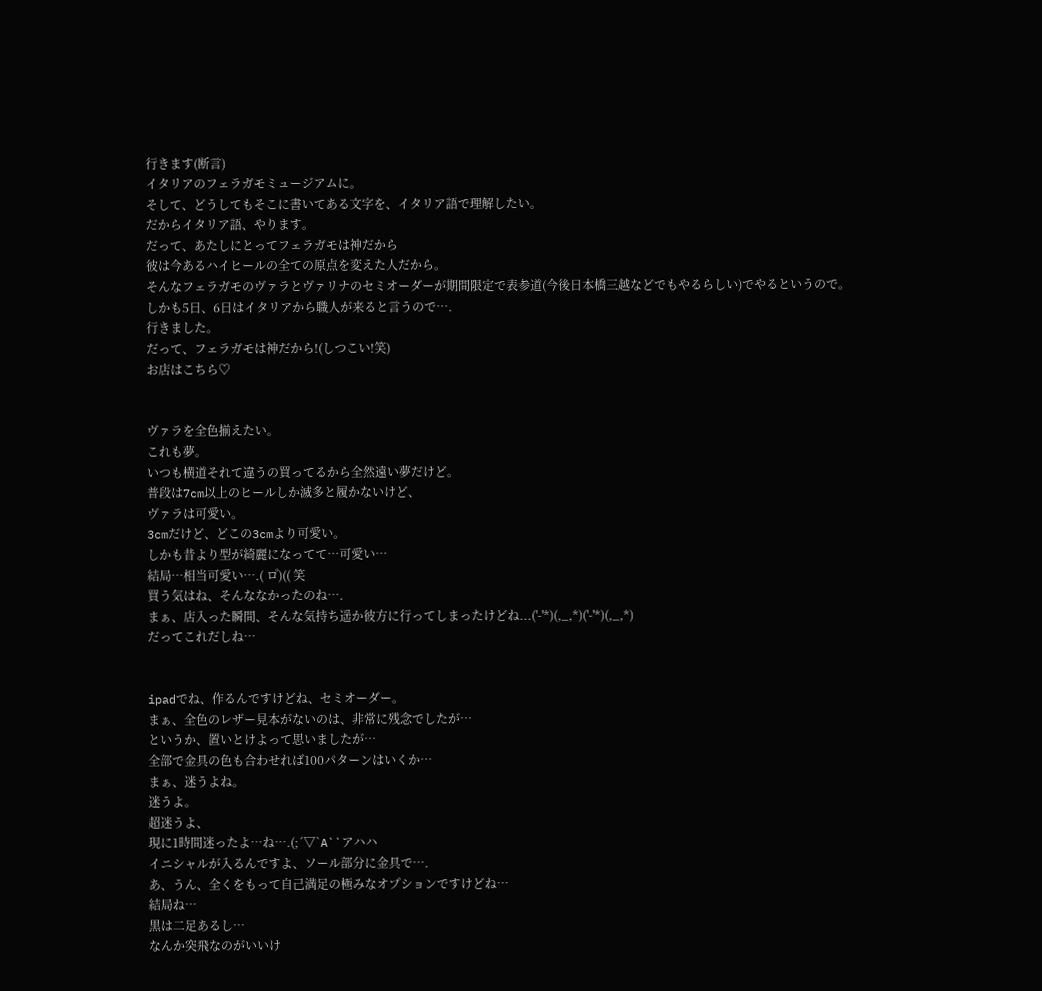行きます(断言)
イタリアのフェラガモミュージアムに。
そして、どうしてもそこに書いてある文字を、イタリア語で理解したい。
だからイタリア語、やります。
だって、あたしにとってフェラガモは神だから
彼は今あるハイヒールの全ての原点を変えた人だから。
そんなフェラガモのヴァラとヴァリナのセミオーダーが期間限定で表参道(今後日本橋三越などでもやるらしい)でやるというので。
しかも5日、6日はイタリアから職人が来ると言うので….
行きました。
だって、フェラガモは神だから!(しつこい!笑)
お店はこちら♡


ヴァラを全色揃えたい。
これも夢。
いつも横道それて違うの買ってるから全然遠い夢だけど。
普段は7cm以上のヒールしか滅多と履かないけど、
ヴァラは可愛い。
3cmだけど、どこの3cmより可愛い。
しかも昔より型が綺麗になってて…可愛い…
結局…相当可愛い….( ロ゚)(( 笑
買う気はね、そんななかったのね….
まぁ、店入った瞬間、そんな気持ち遥か彼方に行ってしまったけどね...('-'*)(,_,*)('-'*)(,_,*)
だってこれだしね…


ipadでね、作るんですけどね、セミオーダー。
まぁ、全色のレザー見本がないのは、非常に残念でしたが…
というか、置いとけよって思いましたが…
全部で金具の色も合わせれば100パターンはいくか…
まぁ、迷うよね。
迷うよ。
超迷うよ、
現に1時間迷ったよ…ね….(;´▽`A``アハハ
イニシャルが入るんですよ、ソール部分に金具で….
あ、うん、全くをもって自己満足の極みなオプションですけどね…
結局ね…
黒は二足あるし…
なんか突飛なのがいいけ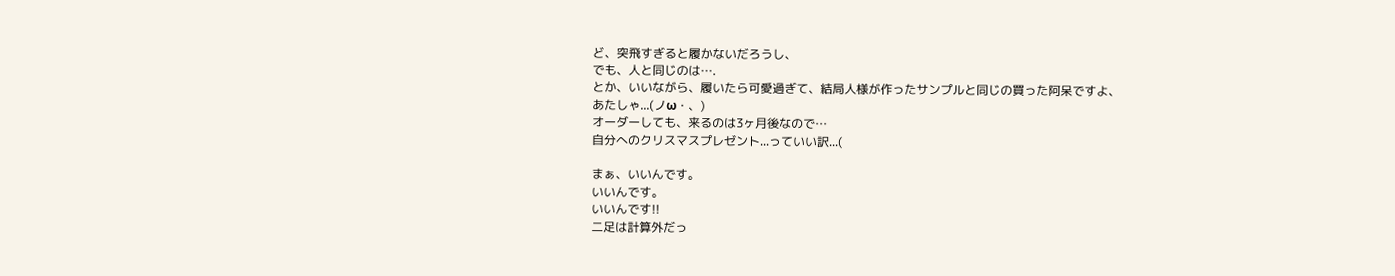ど、突飛すぎると履かないだろうし、
でも、人と同じのは….
とか、いいながら、履いたら可愛過ぎて、結局人様が作ったサンプルと同じの買った阿呆ですよ、
あたしゃ...(ノω・、)
オーダーしても、来るのは3ヶ月後なので…
自分へのクリスマスプレゼント...っていい訳...(

まぁ、いいんです。
いいんです。
いいんです!!
二足は計算外だっ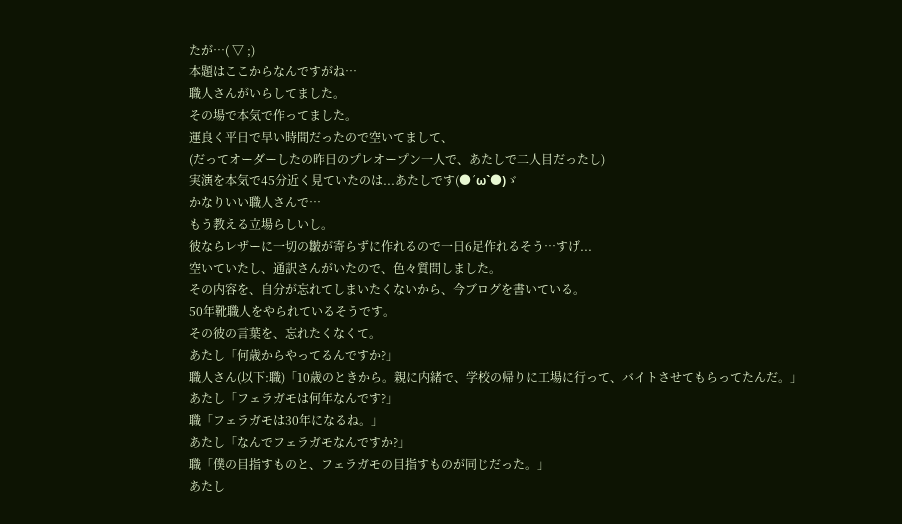たが…( ▽ ;)
本題はここからなんですがね…
職人さんがいらしてました。
その場で本気で作ってました。
運良く平日で早い時間だったので空いてまして、
(だってオーダーしたの昨日のプレオープン一人で、あたしで二人目だったし)
実演を本気で45分近く見ていたのは...あたしです(●´ω`●)ゞ
かなりいい職人さんで…
もう教える立場らしいし。
彼ならレザーに一切の皺が寄らずに作れるので一日6足作れるそう…すげ...
空いていたし、通訳さんがいたので、色々質問しました。
その内容を、自分が忘れてしまいたくないから、今ブログを書いている。
50年靴職人をやられているそうです。
その彼の言葉を、忘れたくなくて。
あたし「何歳からやってるんですか?」
職人さん(以下:職)「10歳のときから。親に内緒で、学校の帰りに工場に行って、バイトさせてもらってたんだ。」
あたし「フェラガモは何年なんです?」
職「フェラガモは30年になるね。」
あたし「なんでフェラガモなんですか?」
職「僕の目指すものと、フェラガモの目指すものが同じだった。」
あたし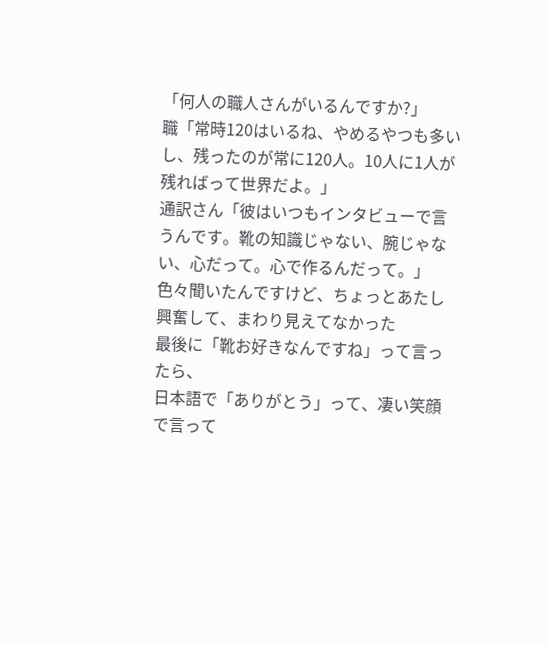「何人の職人さんがいるんですか?」
職「常時120はいるね、やめるやつも多いし、残ったのが常に120人。10人に1人が残ればって世界だよ。」
通訳さん「彼はいつもインタビューで言うんです。靴の知識じゃない、腕じゃない、心だって。心で作るんだって。」
色々聞いたんですけど、ちょっとあたし興奮して、まわり見えてなかった
最後に「靴お好きなんですね」って言ったら、
日本語で「ありがとう」って、凄い笑顔で言って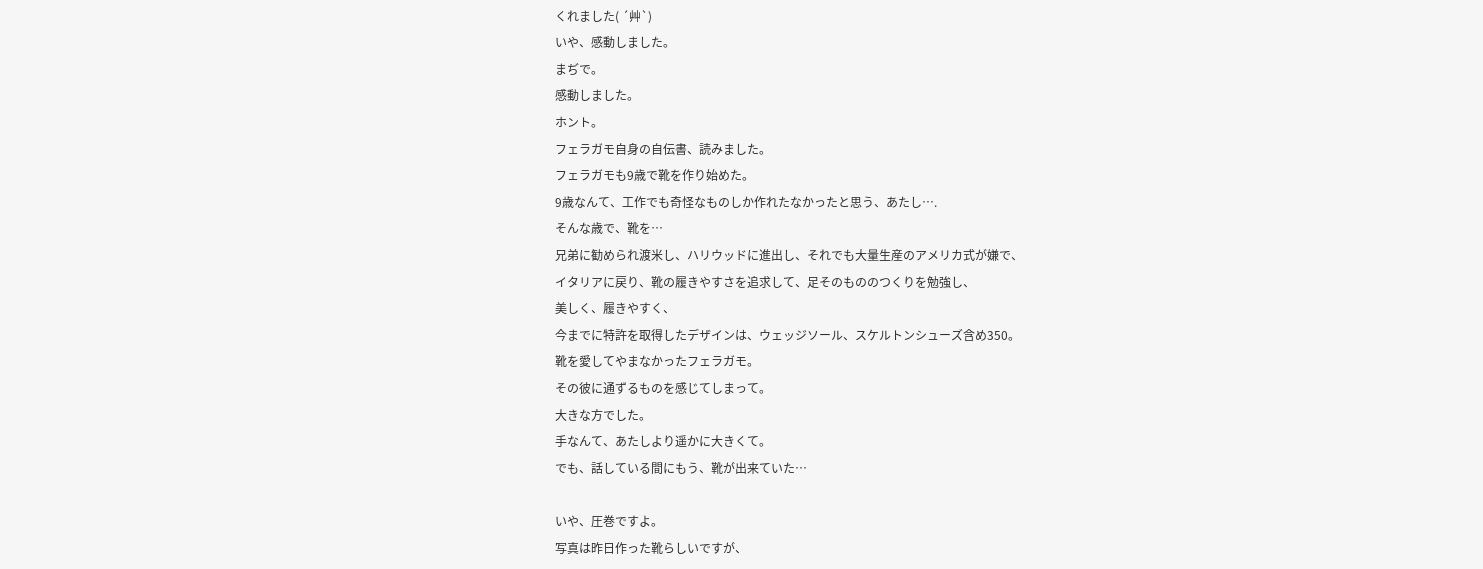くれました( ´艸`)
いや、感動しました。
まぢで。
感動しました。
ホント。
フェラガモ自身の自伝書、読みました。
フェラガモも9歳で靴を作り始めた。
9歳なんて、工作でも奇怪なものしか作れたなかったと思う、あたし….
そんな歳で、靴を…
兄弟に勧められ渡米し、ハリウッドに進出し、それでも大量生産のアメリカ式が嫌で、
イタリアに戻り、靴の履きやすさを追求して、足そのもののつくりを勉強し、
美しく、履きやすく、
今までに特許を取得したデザインは、ウェッジソール、スケルトンシューズ含め350。
靴を愛してやまなかったフェラガモ。
その彼に通ずるものを感じてしまって。
大きな方でした。
手なんて、あたしより遥かに大きくて。
でも、話している間にもう、靴が出来ていた…

いや、圧巻ですよ。
写真は昨日作った靴らしいですが、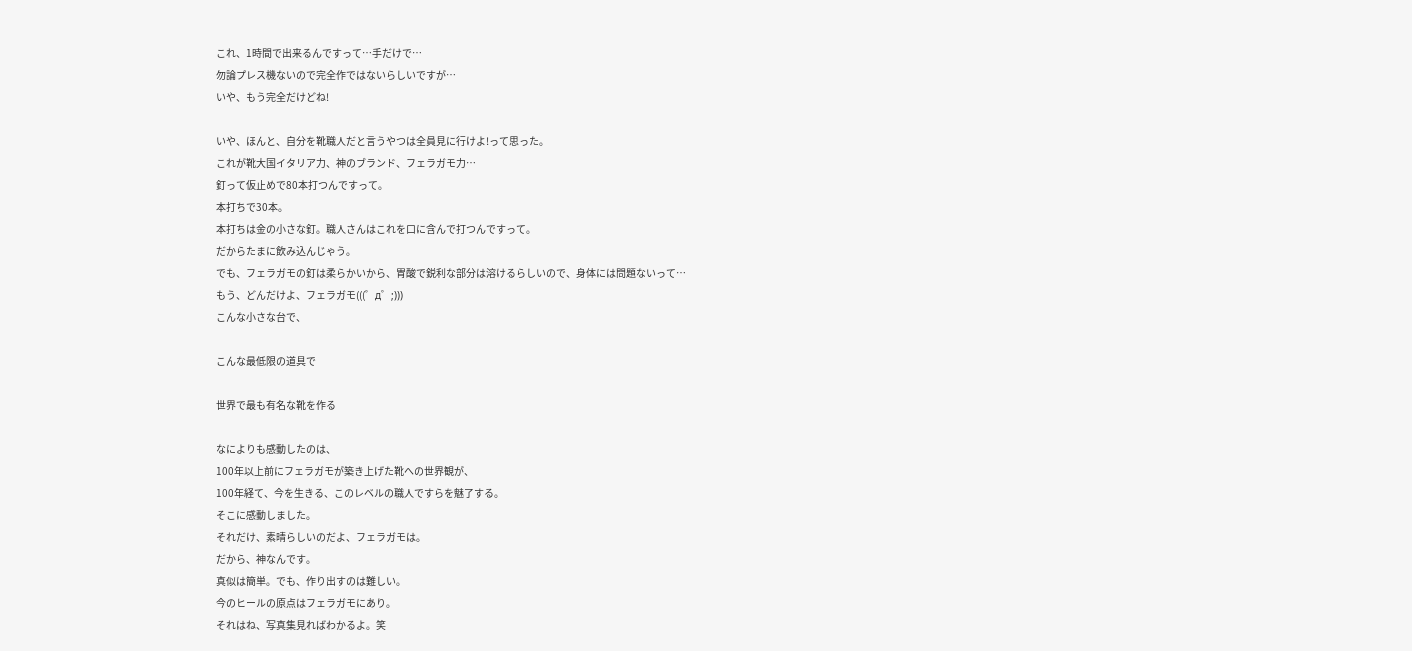これ、1時間で出来るんですって…手だけで…
勿論プレス機ないので完全作ではないらしいですが…
いや、もう完全だけどね!

いや、ほんと、自分を靴職人だと言うやつは全員見に行けよ!って思った。
これが靴大国イタリア力、神のブランド、フェラガモ力…
釘って仮止めで80本打つんですって。
本打ちで30本。
本打ちは金の小さな釘。職人さんはこれを口に含んで打つんですって。
だからたまに飲み込んじゃう。
でも、フェラガモの釘は柔らかいから、胃酸で鋭利な部分は溶けるらしいので、身体には問題ないって…
もう、どんだけよ、フェラガモ(((゜д゜;)))
こんな小さな台で、

こんな最低限の道具で

世界で最も有名な靴を作る

なによりも感動したのは、
100年以上前にフェラガモが築き上げた靴への世界観が、
100年経て、今を生きる、このレベルの職人ですらを魅了する。
そこに感動しました。
それだけ、素晴らしいのだよ、フェラガモは。
だから、神なんです。
真似は簡単。でも、作り出すのは難しい。
今のヒールの原点はフェラガモにあり。
それはね、写真集見ればわかるよ。笑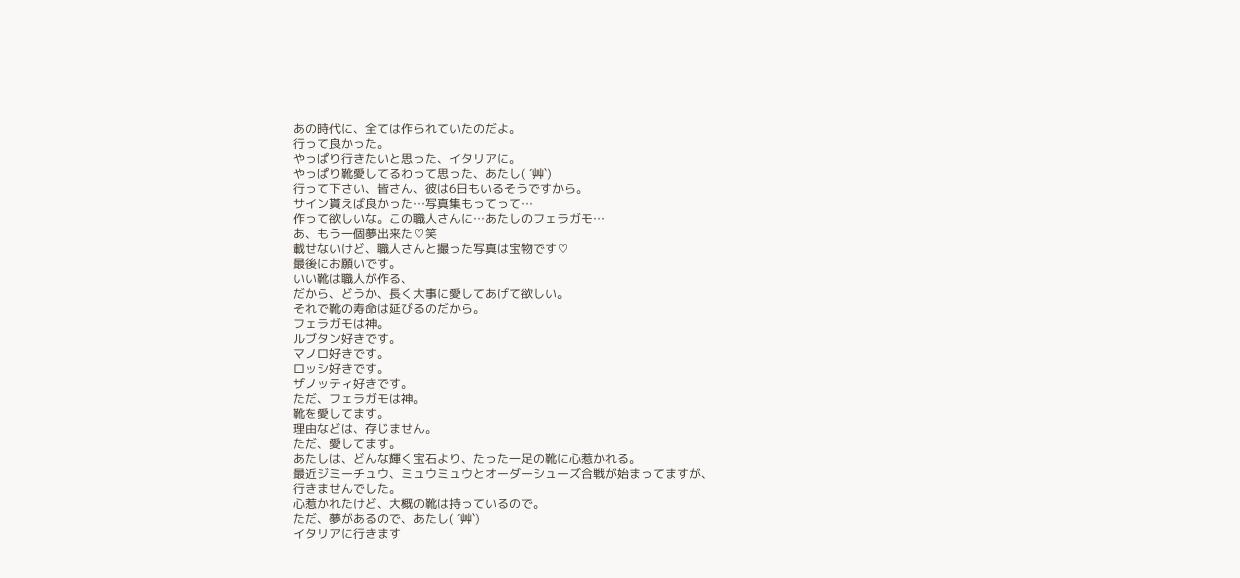あの時代に、全ては作られていたのだよ。
行って良かった。
やっぱり行きたいと思った、イタリアに。
やっぱり靴愛してるわって思った、あたし( ´艸`)
行って下さい、皆さん、彼は6日もいるそうですから。
サイン貰えば良かった…写真集もってって…
作って欲しいな。この職人さんに…あたしのフェラガモ…
あ、もう一個夢出来た♡笑
載せないけど、職人さんと撮った写真は宝物です♡
最後にお願いです。
いい靴は職人が作る、
だから、どうか、長く大事に愛してあげて欲しい。
それで靴の寿命は延びるのだから。
フェラガモは神。
ルブタン好きです。
マノロ好きです。
ロッシ好きです。
ザノッティ好きです。
ただ、フェラガモは神。
靴を愛してます。
理由などは、存じません。
ただ、愛してます。
あたしは、どんな輝く宝石より、たった一足の靴に心惹かれる。
最近ジミーチュウ、ミュウミュウとオーダーシューズ合戦が始まってますが、
行きませんでした。
心惹かれたけど、大概の靴は持っているので。
ただ、夢があるので、あたし( ´艸`)
イタリアに行きます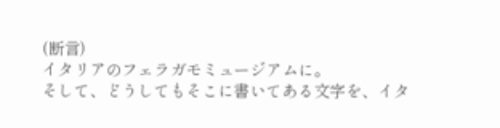(断言)
イタリアのフェラガモミュージアムに。
そして、どうしてもそこに書いてある文字を、イタ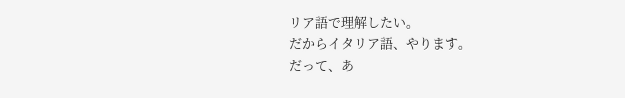リア語で理解したい。
だからイタリア語、やります。
だって、あ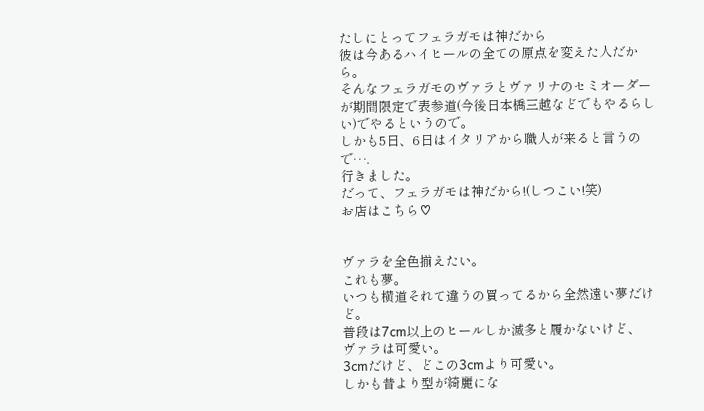たしにとってフェラガモは神だから
彼は今あるハイヒールの全ての原点を変えた人だから。
そんなフェラガモのヴァラとヴァリナのセミオーダーが期間限定で表参道(今後日本橋三越などでもやるらしい)でやるというので。
しかも5日、6日はイタリアから職人が来ると言うので….
行きました。
だって、フェラガモは神だから!(しつこい!笑)
お店はこちら♡


ヴァラを全色揃えたい。
これも夢。
いつも横道それて違うの買ってるから全然遠い夢だけど。
普段は7cm以上のヒールしか滅多と履かないけど、
ヴァラは可愛い。
3cmだけど、どこの3cmより可愛い。
しかも昔より型が綺麗にな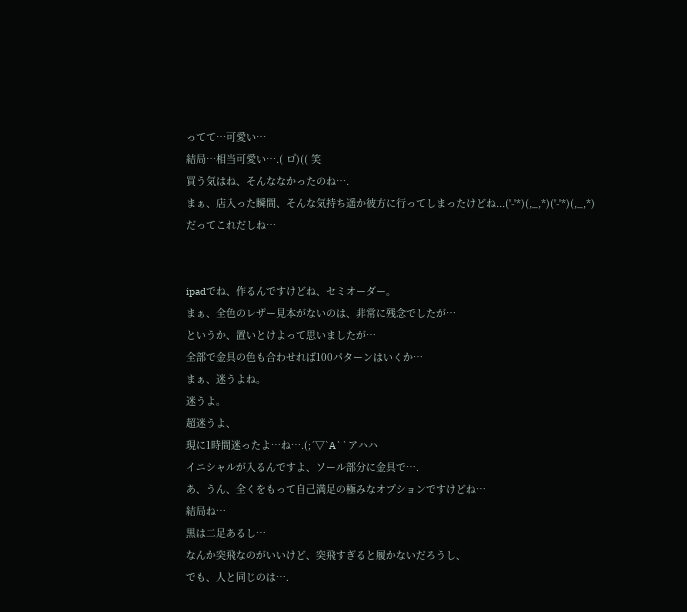ってて…可愛い…
結局…相当可愛い….( ロ゚)(( 笑
買う気はね、そんななかったのね….
まぁ、店入った瞬間、そんな気持ち遥か彼方に行ってしまったけどね...('-'*)(,_,*)('-'*)(,_,*)
だってこれだしね…


ipadでね、作るんですけどね、セミオーダー。
まぁ、全色のレザー見本がないのは、非常に残念でしたが…
というか、置いとけよって思いましたが…
全部で金具の色も合わせれば100パターンはいくか…
まぁ、迷うよね。
迷うよ。
超迷うよ、
現に1時間迷ったよ…ね….(;´▽`A``アハハ
イニシャルが入るんですよ、ソール部分に金具で….
あ、うん、全くをもって自己満足の極みなオプションですけどね…
結局ね…
黒は二足あるし…
なんか突飛なのがいいけど、突飛すぎると履かないだろうし、
でも、人と同じのは….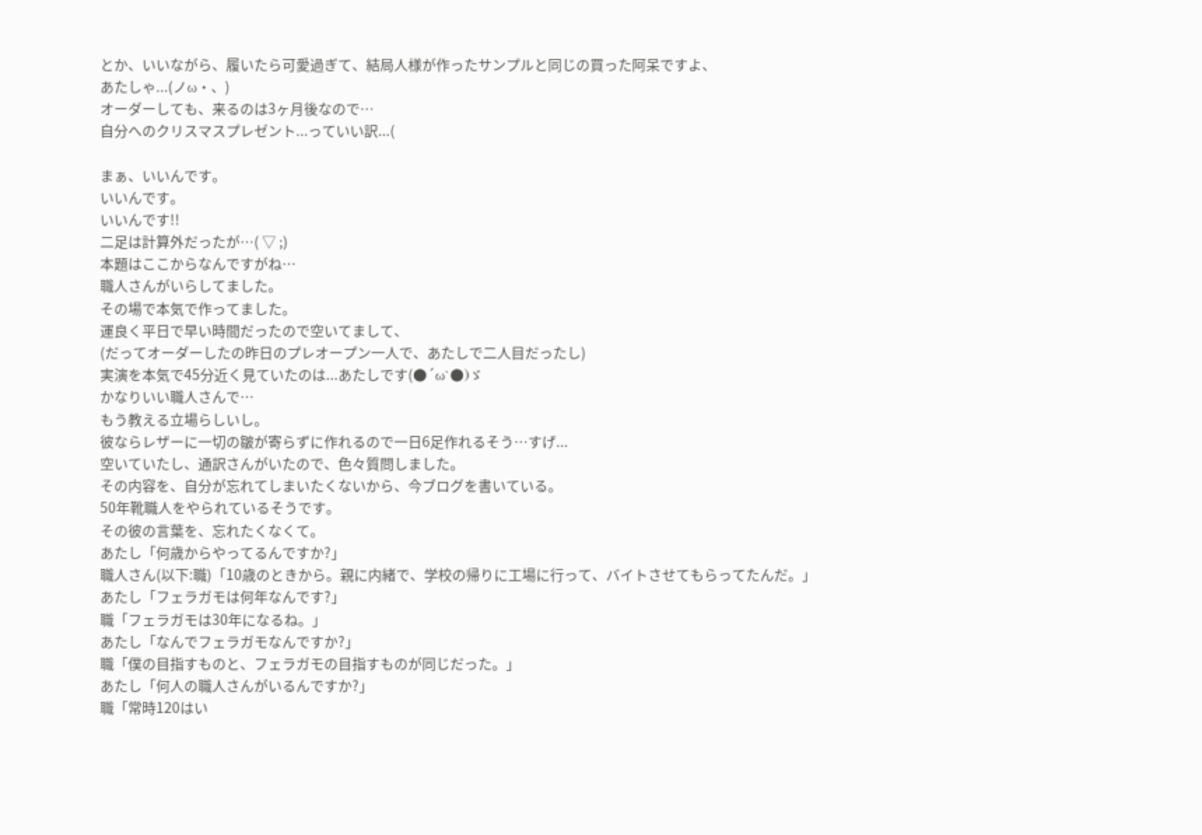とか、いいながら、履いたら可愛過ぎて、結局人様が作ったサンプルと同じの買った阿呆ですよ、
あたしゃ...(ノω・、)
オーダーしても、来るのは3ヶ月後なので…
自分へのクリスマスプレゼント...っていい訳...(

まぁ、いいんです。
いいんです。
いいんです!!
二足は計算外だったが…( ▽ ;)
本題はここからなんですがね…
職人さんがいらしてました。
その場で本気で作ってました。
運良く平日で早い時間だったので空いてまして、
(だってオーダーしたの昨日のプレオープン一人で、あたしで二人目だったし)
実演を本気で45分近く見ていたのは...あたしです(●´ω`●)ゞ
かなりいい職人さんで…
もう教える立場らしいし。
彼ならレザーに一切の皺が寄らずに作れるので一日6足作れるそう…すげ...
空いていたし、通訳さんがいたので、色々質問しました。
その内容を、自分が忘れてしまいたくないから、今ブログを書いている。
50年靴職人をやられているそうです。
その彼の言葉を、忘れたくなくて。
あたし「何歳からやってるんですか?」
職人さん(以下:職)「10歳のときから。親に内緒で、学校の帰りに工場に行って、バイトさせてもらってたんだ。」
あたし「フェラガモは何年なんです?」
職「フェラガモは30年になるね。」
あたし「なんでフェラガモなんですか?」
職「僕の目指すものと、フェラガモの目指すものが同じだった。」
あたし「何人の職人さんがいるんですか?」
職「常時120はい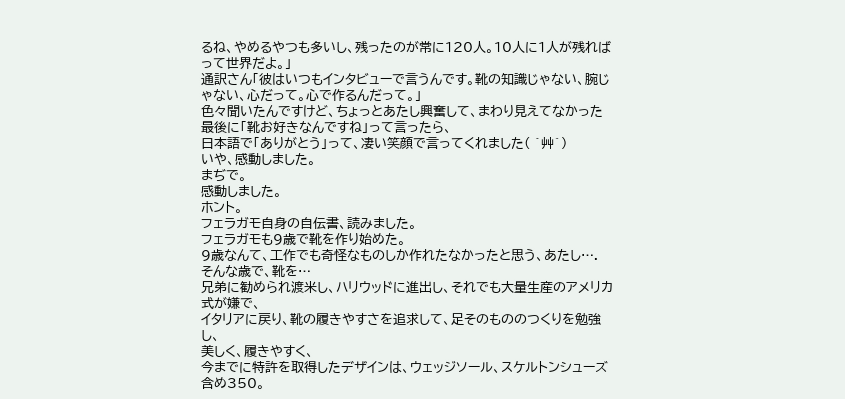るね、やめるやつも多いし、残ったのが常に120人。10人に1人が残ればって世界だよ。」
通訳さん「彼はいつもインタビューで言うんです。靴の知識じゃない、腕じゃない、心だって。心で作るんだって。」
色々聞いたんですけど、ちょっとあたし興奮して、まわり見えてなかった
最後に「靴お好きなんですね」って言ったら、
日本語で「ありがとう」って、凄い笑顔で言ってくれました( ´艸`)
いや、感動しました。
まぢで。
感動しました。
ホント。
フェラガモ自身の自伝書、読みました。
フェラガモも9歳で靴を作り始めた。
9歳なんて、工作でも奇怪なものしか作れたなかったと思う、あたし….
そんな歳で、靴を…
兄弟に勧められ渡米し、ハリウッドに進出し、それでも大量生産のアメリカ式が嫌で、
イタリアに戻り、靴の履きやすさを追求して、足そのもののつくりを勉強し、
美しく、履きやすく、
今までに特許を取得したデザインは、ウェッジソール、スケルトンシューズ含め350。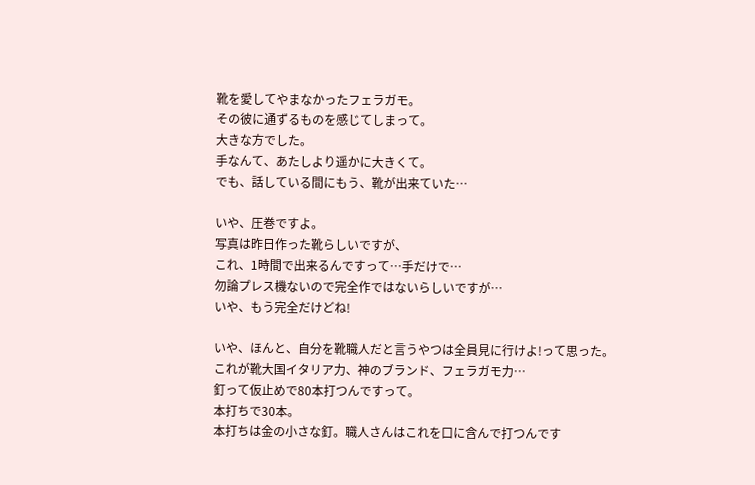靴を愛してやまなかったフェラガモ。
その彼に通ずるものを感じてしまって。
大きな方でした。
手なんて、あたしより遥かに大きくて。
でも、話している間にもう、靴が出来ていた…

いや、圧巻ですよ。
写真は昨日作った靴らしいですが、
これ、1時間で出来るんですって…手だけで…
勿論プレス機ないので完全作ではないらしいですが…
いや、もう完全だけどね!

いや、ほんと、自分を靴職人だと言うやつは全員見に行けよ!って思った。
これが靴大国イタリア力、神のブランド、フェラガモ力…
釘って仮止めで80本打つんですって。
本打ちで30本。
本打ちは金の小さな釘。職人さんはこれを口に含んで打つんです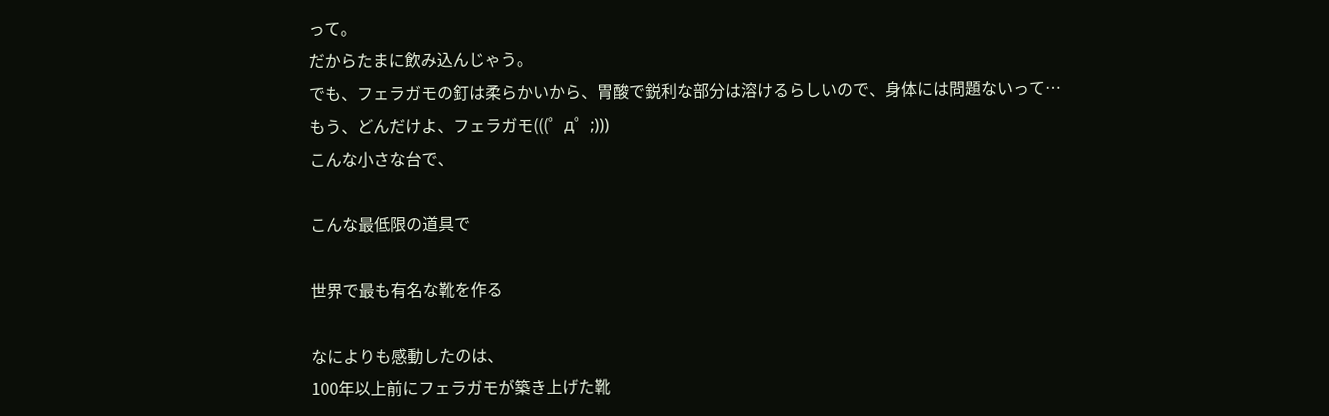って。
だからたまに飲み込んじゃう。
でも、フェラガモの釘は柔らかいから、胃酸で鋭利な部分は溶けるらしいので、身体には問題ないって…
もう、どんだけよ、フェラガモ(((゜д゜;)))
こんな小さな台で、

こんな最低限の道具で

世界で最も有名な靴を作る

なによりも感動したのは、
100年以上前にフェラガモが築き上げた靴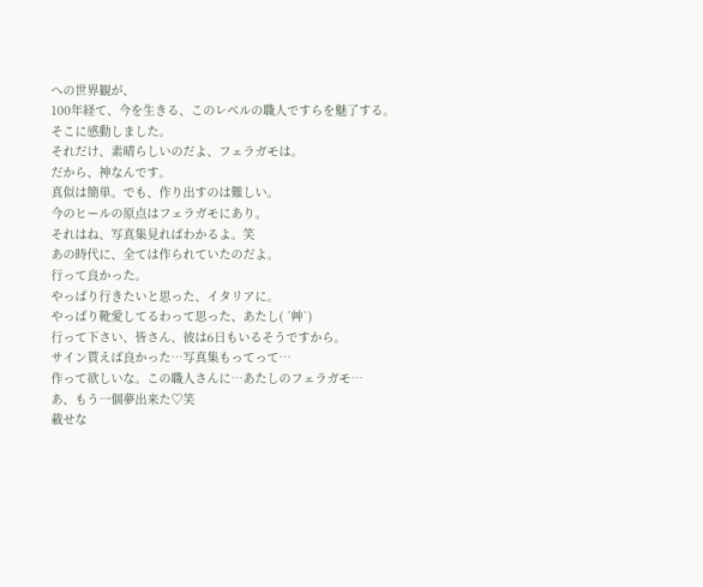への世界観が、
100年経て、今を生きる、このレベルの職人ですらを魅了する。
そこに感動しました。
それだけ、素晴らしいのだよ、フェラガモは。
だから、神なんです。
真似は簡単。でも、作り出すのは難しい。
今のヒールの原点はフェラガモにあり。
それはね、写真集見ればわかるよ。笑
あの時代に、全ては作られていたのだよ。
行って良かった。
やっぱり行きたいと思った、イタリアに。
やっぱり靴愛してるわって思った、あたし( ´艸`)
行って下さい、皆さん、彼は6日もいるそうですから。
サイン貰えば良かった…写真集もってって…
作って欲しいな。この職人さんに…あたしのフェラガモ…
あ、もう一個夢出来た♡笑
載せな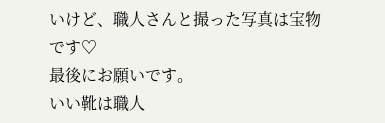いけど、職人さんと撮った写真は宝物です♡
最後にお願いです。
いい靴は職人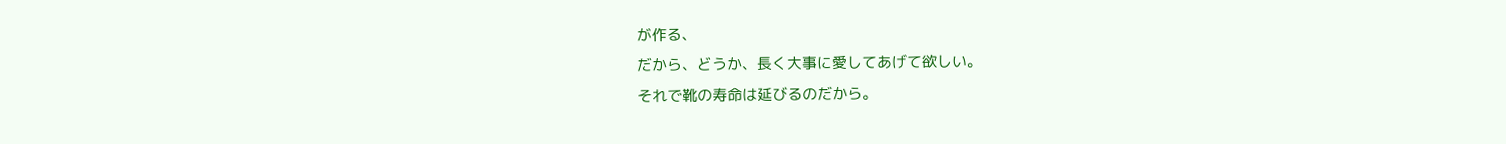が作る、
だから、どうか、長く大事に愛してあげて欲しい。
それで靴の寿命は延びるのだから。